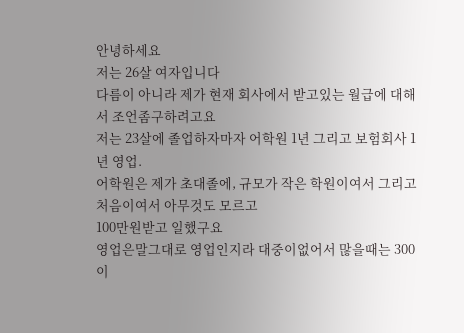안녕하세요
저는 26살 여자입니다
다름이 아니라 제가 현재 회사에서 받고있는 월급에 대해서 조언좀구하려고요
저는 23살에 졸업하자마자 어학원 1년 그리고 보험회사 1년 영업.
어학원은 제가 초대졸에, 규모가 작은 학원이여서 그리고 처음이여서 아무것도 모르고
100만원받고 일했구요
영업은말그대로 영업인지라 대중이없어서 많을때는 300이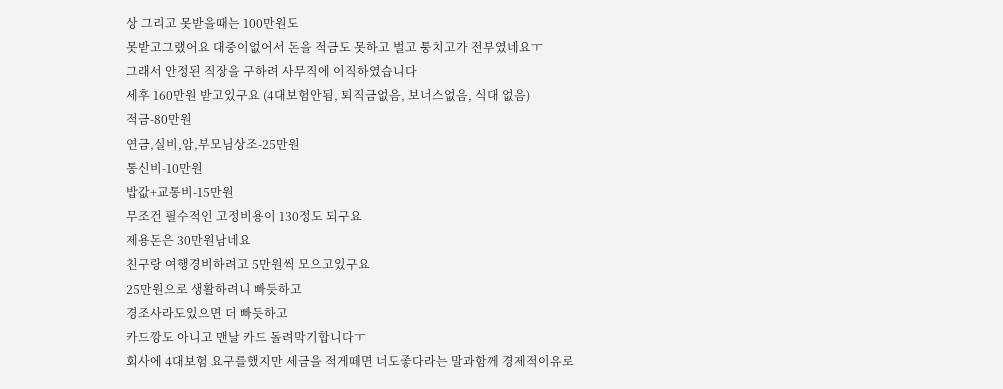상 그리고 못받을때는 100만원도
못받고그랬어요 대중이없어서 돈을 적금도 못하고 벌고 퉁치고가 전부였네요ㅜ
그래서 안정된 직장을 구하려 사무직에 이직하였습니다
세후 160만원 받고있구요 (4대보험안됨, 퇴직금없음, 보너스없음, 식대 없음)
적금-80만원
연금,실비,암,부모님상조-25만원
통신비-10만원
밥값+교통비-15만원
무조건 필수적인 고정비용이 130정도 되구요
제용돈은 30만원남네요
친구랑 여행경비하려고 5만원씩 모으고있구요
25만원으로 생활하려니 빠듯하고
경조사라도있으면 더 빠듯하고
카드깡도 아니고 맨날 카드 돌려막기합니다ㅜ
회사에 4대보험 요구를했지만 세금을 적게떼면 너도좋다라는 말과함께 경제적이유로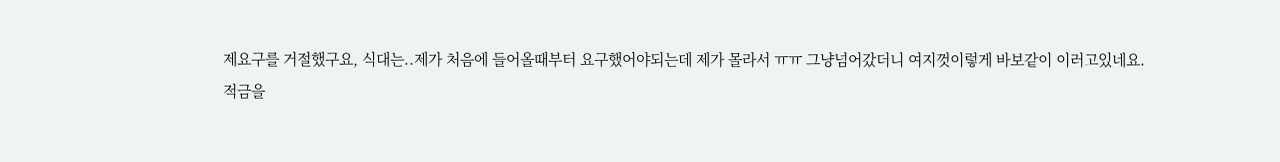제요구를 거절했구요, 식대는..제가 처음에 들어올때부터 요구했어야되는데 제가 몰라서 ㅠㅠ 그냥넘어갔더니 여지껏이렇게 바보같이 이러고있네요.
적금을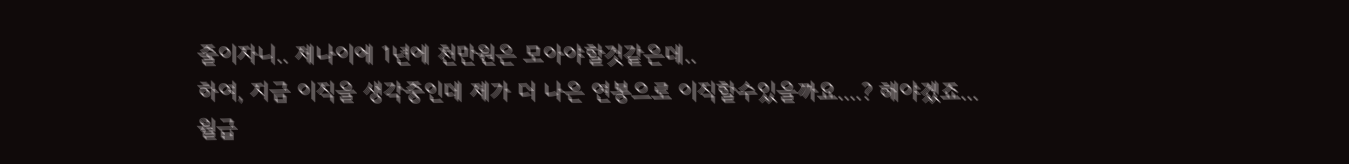줄이자니.. 제나이에 1년에 천만원은 모아야할것같은데..
하여, 지금 이직을 생각중인데 제가 더 나은 연봉으로 이직할수있을까요....? 해야겠죠...
월급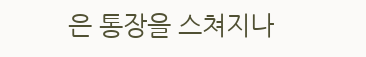은 통장을 스쳐지나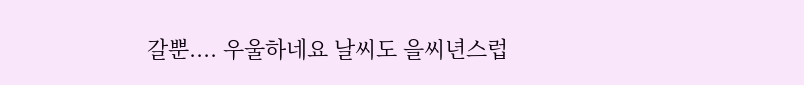갈뿐.... 우울하네요 날씨도 을씨년스럽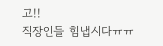고!!
직장인들 힘냅시다ㅠㅠ